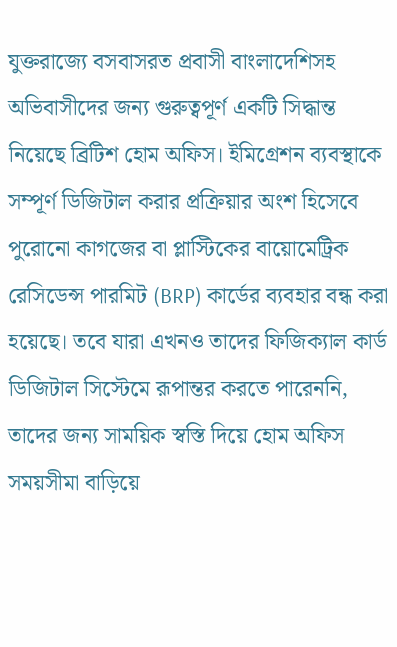যুক্তরাজ্যে বসবাসরত প্রবাসী বাংলাদেশিসহ অভিবাসীদের জন্য গুরুত্বপূর্ণ একটি সিদ্ধান্ত নিয়েছে ব্রিটিশ হোম অফিস। ইমিগ্রেশন ব্যবস্থাকে সম্পূর্ণ ডিজিটাল করার প্রক্রিয়ার অংশ হিসেবে পুরোনো কাগজের বা প্লাস্টিকের বায়োমেট্রিক রেসিডেন্স পারমিট (BRP) কার্ডের ব্যবহার বন্ধ করা হয়েছে। তবে যারা এখনও তাদের ফিজিক্যাল কার্ড ডিজিটাল সিস্টেমে রূপান্তর করতে পারেননি, তাদের জন্য সাময়িক স্বস্তি দিয়ে হোম অফিস সময়সীমা বাড়িয়ে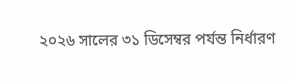২০২৬ সালের ৩১ ডিসেম্বর পর্যন্ত নির্ধারণ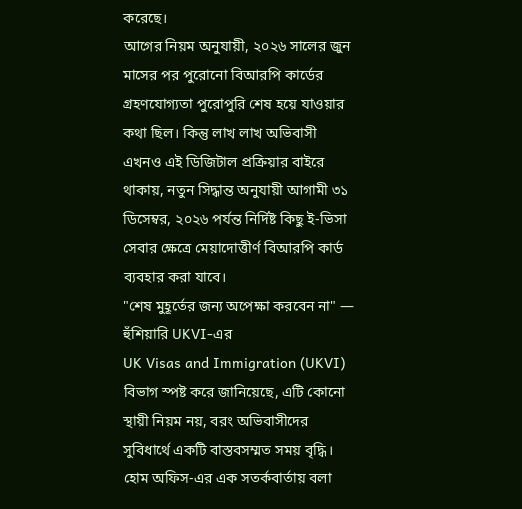করেছে।
আগের নিয়ম অনুযায়ী, ২০২৬ সালের জুন মাসের পর পুরোনো বিআরপি কার্ডের গ্রহণযোগ্যতা পুরোপুরি শেষ হয়ে যাওয়ার কথা ছিল। কিন্তু লাখ লাখ অভিবাসী এখনও এই ডিজিটাল প্রক্রিয়ার বাইরে থাকায়, নতুন সিদ্ধান্ত অনুযায়ী আগামী ৩১ ডিসেম্বর, ২০২৬ পর্যন্ত নির্দিষ্ট কিছু ই-ভিসা সেবার ক্ষেত্রে মেয়াদোত্তীর্ণ বিআরপি কার্ড ব্যবহার করা যাবে।
"শেষ মুহূর্তের জন্য অপেক্ষা করবেন না" — হুঁশিয়ারি UKVI-এর
UK Visas and Immigration (UKVI) বিভাগ স্পষ্ট করে জানিয়েছে, এটি কোনো স্থায়ী নিয়ম নয়, বরং অভিবাসীদের সুবিধার্থে একটি বাস্তবসম্মত সময় বৃদ্ধি।
হোম অফিস-এর এক সতর্কবার্তায় বলা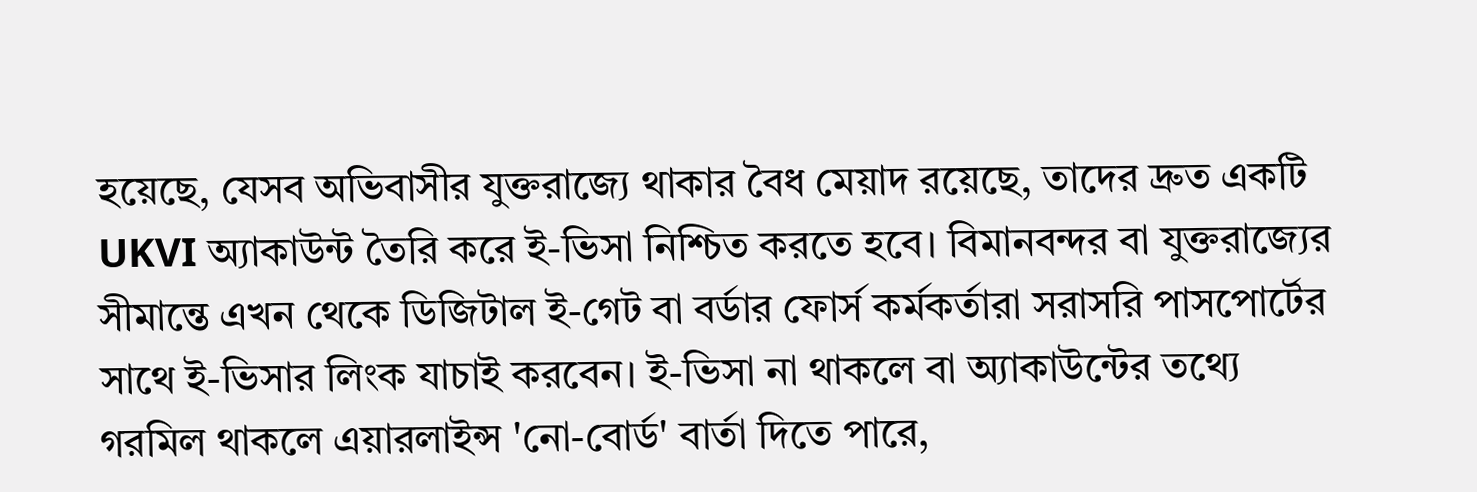হয়েছে, যেসব অভিবাসীর যুক্তরাজ্যে থাকার বৈধ মেয়াদ রয়েছে, তাদের দ্রুত একটি UKVI অ্যাকাউন্ট তৈরি করে ই-ভিসা নিশ্চিত করতে হবে। বিমানবন্দর বা যুক্তরাজ্যের সীমান্তে এখন থেকে ডিজিটাল ই-গেট বা বর্ডার ফোর্স কর্মকর্তারা সরাসরি পাসপোর্টের সাথে ই-ভিসার লিংক যাচাই করবেন। ই-ভিসা না থাকলে বা অ্যাকাউন্টের তথ্যে গরমিল থাকলে এয়ারলাইন্স 'নো-বোর্ড' বার্তা দিতে পারে,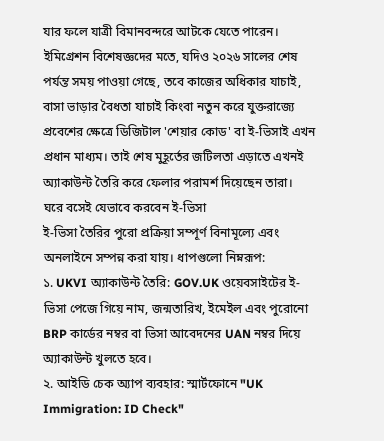যার ফলে যাত্রী বিমানবন্দরে আটকে যেতে পারেন।
ইমিগ্রেশন বিশেষজ্ঞদের মতে, যদিও ২০২৬ সালের শেষ পর্যন্ত সময় পাওয়া গেছে, তবে কাজের অধিকার যাচাই, বাসা ভাড়ার বৈধতা যাচাই কিংবা নতুন করে যুক্তরাজ্যে প্রবেশের ক্ষেত্রে ডিজিটাল 'শেয়ার কোড' বা ই-ভিসাই এখন প্রধান মাধ্যম। তাই শেষ মুহূর্তের জটিলতা এড়াতে এখনই অ্যাকাউন্ট তৈরি করে ফেলার পরামর্শ দিয়েছেন তারা।
ঘরে বসেই যেভাবে করবেন ই-ভিসা
ই-ভিসা তৈরির পুরো প্রক্রিয়া সম্পূর্ণ বিনামূল্যে এবং অনলাইনে সম্পন্ন করা যায়। ধাপগুলো নিম্নরূপ:
১. UKVI অ্যাকাউন্ট তৈরি: GOV.UK ওয়েবসাইটের ই-ভিসা পেজে গিয়ে নাম, জন্মতারিখ, ইমেইল এবং পুরোনো BRP কার্ডের নম্বর বা ভিসা আবেদনের UAN নম্বর দিয়ে অ্যাকাউন্ট খুলতে হবে।
২. আইডি চেক অ্যাপ ব্যবহার: স্মার্টফোনে "UK Immigration: ID Check"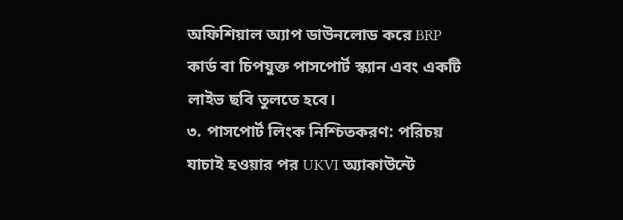অফিশিয়াল অ্যাপ ডাউনলোড করে BRP কার্ড বা চিপযুক্ত পাসপোর্ট স্ক্যান এবং একটি লাইভ ছবি তুলতে হবে।
৩. পাসপোর্ট লিংক নিশ্চিতকরণ: পরিচয় যাচাই হওয়ার পর UKVI অ্যাকাউন্টে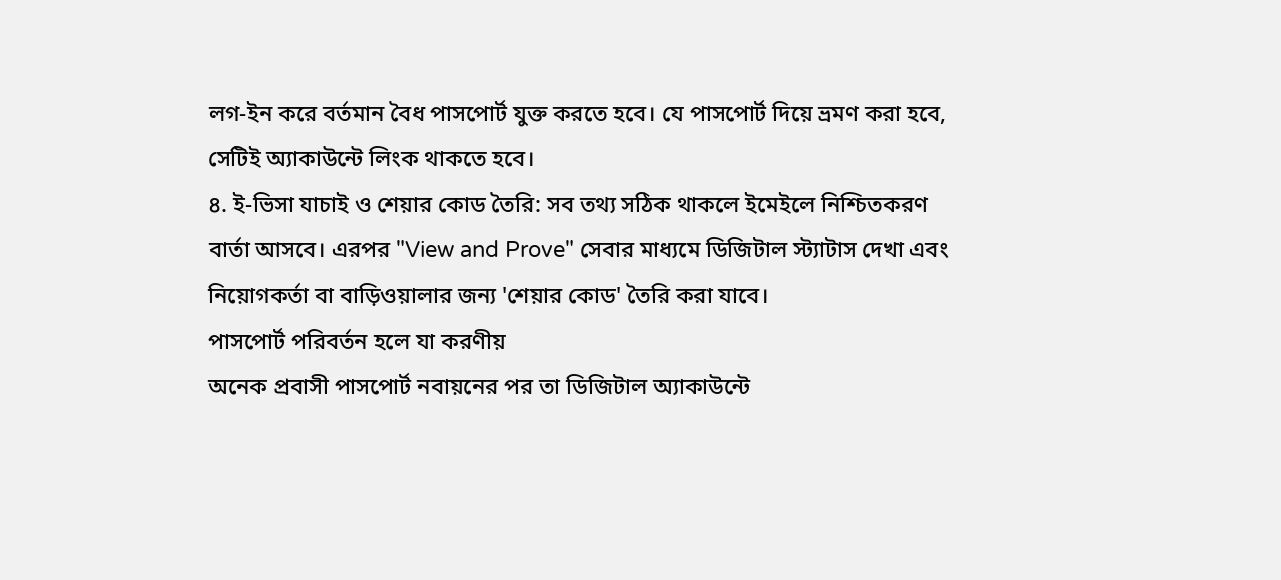লগ-ইন করে বর্তমান বৈধ পাসপোর্ট যুক্ত করতে হবে। যে পাসপোর্ট দিয়ে ভ্রমণ করা হবে, সেটিই অ্যাকাউন্টে লিংক থাকতে হবে।
৪. ই-ভিসা যাচাই ও শেয়ার কোড তৈরি: সব তথ্য সঠিক থাকলে ইমেইলে নিশ্চিতকরণ বার্তা আসবে। এরপর "View and Prove" সেবার মাধ্যমে ডিজিটাল স্ট্যাটাস দেখা এবং নিয়োগকর্তা বা বাড়িওয়ালার জন্য 'শেয়ার কোড' তৈরি করা যাবে।
পাসপোর্ট পরিবর্তন হলে যা করণীয়
অনেক প্রবাসী পাসপোর্ট নবায়নের পর তা ডিজিটাল অ্যাকাউন্টে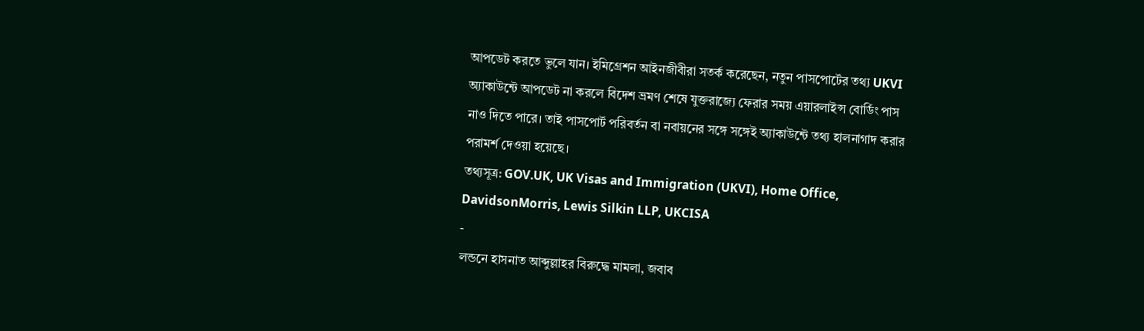আপডেট করতে ভুলে যান। ইমিগ্রেশন আইনজীবীরা সতর্ক করেছেন, নতুন পাসপোর্টের তথ্য UKVI অ্যাকাউন্টে আপডেট না করলে বিদেশ ভ্রমণ শেষে যুক্তরাজ্যে ফেরার সময় এয়ারলাইন্স বোর্ডিং পাস নাও দিতে পারে। তাই পাসপোর্ট পরিবর্তন বা নবায়নের সঙ্গে সঙ্গেই অ্যাকাউন্টে তথ্য হালনাগাদ করার পরামর্শ দেওয়া হয়েছে।
তথ্যসূত্র: GOV.UK, UK Visas and Immigration (UKVI), Home Office, DavidsonMorris, Lewis Silkin LLP, UKCISA
-
লন্ডনে হাসনাত আব্দুল্লাহর বিরুদ্ধে মামলা, জবাব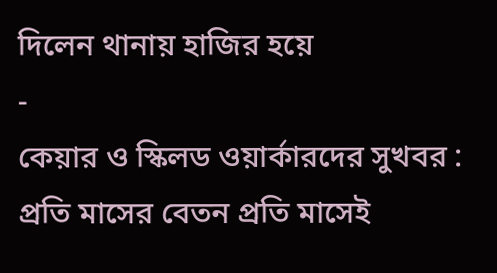দিলেন থানায় হাজির হয়ে
-
কেয়ার ও স্কিলড ওয়ার্কারদের সুখবর : প্রতি মাসের বেতন প্রতি মাসেই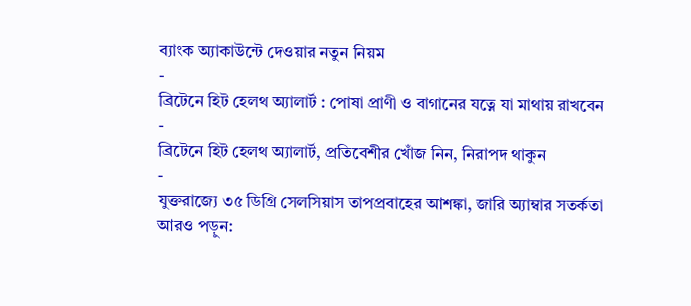ব্যাংক অ্যাকাউন্টে দেওয়ার নতুন নিয়ম
-
ব্রিটেনে হিট হেলথ অ্যালার্ট : পোষা প্রাণী ও বাগানের যত্নে যা মাথায় রাখবেন
-
ব্রিটেনে হিট হেলথ অ্যালার্ট, প্রতিবেশীর খোঁজ নিন, নিরাপদ থাকুন
-
যুক্তরাজ্যে ৩৫ ডিগ্রি সেলসিয়াস তাপপ্রবাহের আশঙ্কা, জারি অ্যাম্বার সতর্কতা
আরও পড়ুন: